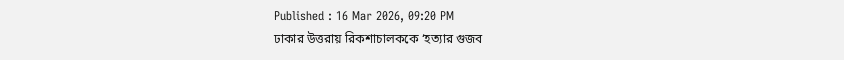Published : 16 Mar 2026, 09:20 PM
ঢাকার উত্তরায় রিকশাচালককে ‘হত্যার গুজব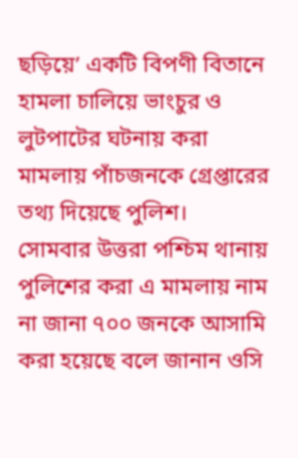ছড়িয়ে’ একটি বিপণী বিতানে হামলা চালিয়ে ভাংচুর ও লুটপাটের ঘটনায় করা মামলায় পাঁচজনকে গ্রেপ্তারের তথ্য দিয়েছে পুলিশ।
সোমবার উত্তরা পশ্চিম থানায় পুলিশের করা এ মামলায় নাম না জানা ৭০০ জনকে আসামি করা হয়েছে বলে জানান ওসি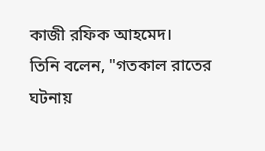কাজী রফিক আহমেদ।
তিনি বলেন, "গতকাল রাতের ঘটনায়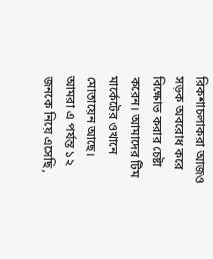রিকশাচলাকরা আজও সড়ক অবরোধ করে বিক্ষোভ করার চেষ্টা করেন। আমাদের টিম মার্কেটের ওখানে মোতায়েন আছে। আমরা এ পর্যন্ত ১২ জনকে নিয়ে এসেছি,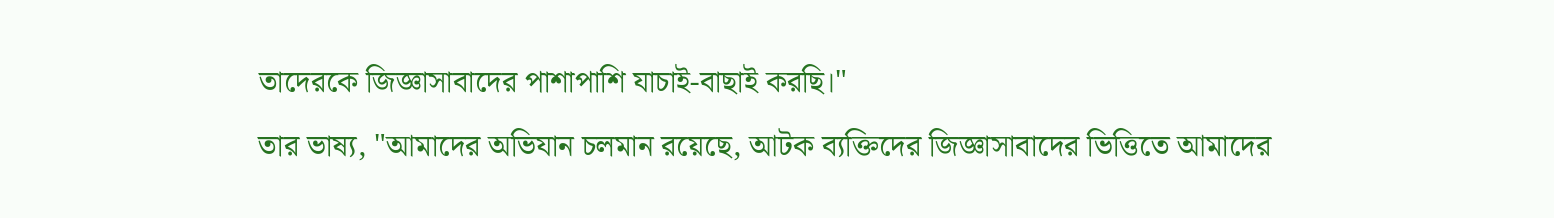তাদেরকে জিজ্ঞাসাবাদের পাশাপাশি যাচাই-বাছাই করছি।"
তার ভাষ্য, "আমাদের অভিযান চলমান রয়েছে, আটক ব্যক্তিদের জিজ্ঞাসাবাদের ভিত্তিতে আমাদের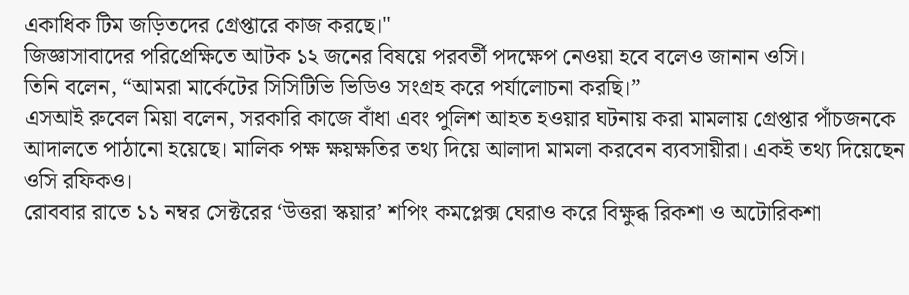একাধিক টিম জড়িতদের গ্রেপ্তারে কাজ করছে।"
জিজ্ঞাসাবাদের পরিপ্রেক্ষিতে আটক ১২ জনের বিষয়ে পরবর্তী পদক্ষেপ নেওয়া হবে বলেও জানান ওসি।
তিনি বলেন, “আমরা মার্কেটের সিসিটিভি ভিডিও সংগ্রহ করে পর্যালোচনা করছি।”
এসআই রুবেল মিয়া বলেন, সরকারি কাজে বাঁধা এবং পুলিশ আহত হওয়ার ঘটনায় করা মামলায় গ্রেপ্তার পাঁচজনকে আদালতে পাঠানো হয়েছে। মালিক পক্ষ ক্ষয়ক্ষতির তথ্য দিয়ে আলাদা মামলা করবেন ব্যবসায়ীরা। একই তথ্য দিয়েছেন ওসি রফিকও।
রোববার রাতে ১১ নম্বর সেক্টরের ‘উত্তরা স্কয়ার’ শপিং কমপ্লেক্স ঘেরাও করে বিক্ষুব্ধ রিকশা ও অটোরিকশা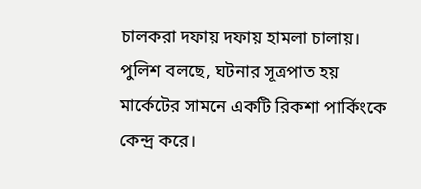চালকরা দফায় দফায় হামলা চালায়।
পুলিশ বলছে, ঘটনার সূত্রপাত হয় মার্কেটের সামনে একটি রিকশা পার্কিংকে কেন্দ্র করে।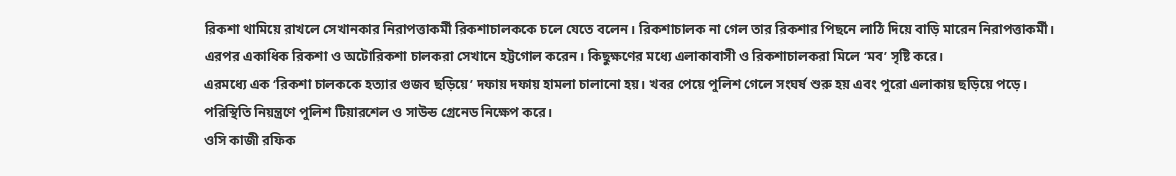রিকশা থামিয়ে রাখলে সেখানকার নিরাপত্তাকর্মী রিকশাচালককে চলে যেতে বলেন। রিকশাচালক না গেল তার রিকশার পিছনে লাঠি দিয়ে বাড়ি মারেন নিরাপত্তাকর্মী।
এরপর একাধিক রিকশা ও অটোরিকশা চালকরা সেখানে হট্টগোল করেন। কিছুক্ষণের মধ্যে এলাকাবাসী ও রিকশাচালকরা মিলে ‘মব’ সৃষ্টি করে।
এরমধ্যে এক ‘রিকশা চালককে হত্যার গুজব ছড়িয়ে’ দফায় দফায় হামলা চালানো হয়। খবর পেয়ে পুলিশ গেলে সংঘর্ষ শুরু হয় এবং পুরো এলাকায় ছড়িয়ে পড়ে।
পরিস্থিতি নিয়ন্ত্রণে পুলিশ টিয়ারশেল ও সাউন্ড গ্রেনেড নিক্ষেপ করে।
ওসি কাজী রফিক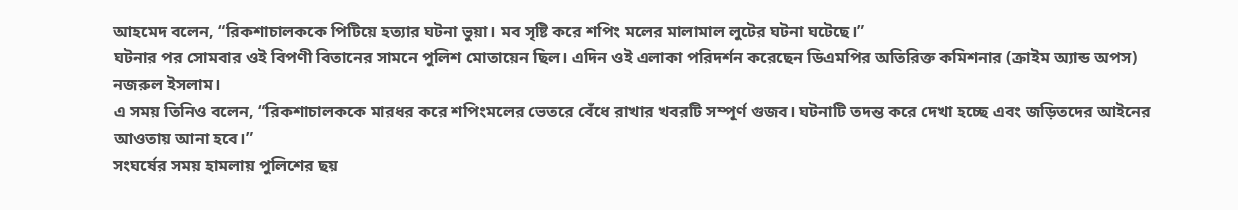আহমেদ বলেন, “রিকশাচালককে পিটিয়ে হত্যার ঘটনা ভুয়া। মব সৃষ্টি করে শপিং মলের মালামাল লুটের ঘটনা ঘটেছে।”
ঘটনার পর সোমবার ওই বিপণী বিতানের সামনে পুলিশ মোতায়েন ছিল। এদিন ওই এলাকা পরিদর্শন করেছেন ডিএমপির অতিরিক্ত কমিশনার (ক্রাইম অ্যান্ড অপস) নজরুল ইসলাম।
এ সময় তিনিও বলেন, “রিকশাচালককে মারধর করে শপিংমলের ভেতরে বেঁধে রাখার খবরটি সম্পূর্ণ গুজব। ঘটনাটি তদন্ত করে দেখা হচ্ছে এবং জড়িতদের আইনের আওতায় আনা হবে।”
সংঘর্ষের সময় হামলায় পুলিশের ছয়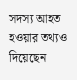সদস্য আহত হওয়ার তথ্যও দিয়েছেন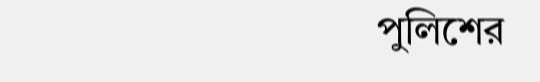পুলিশের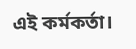এই কর্মকর্তা।